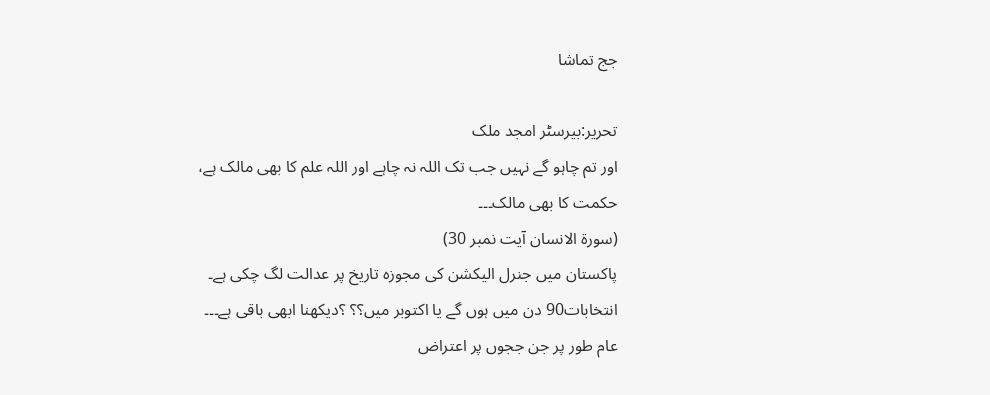جج تماشا

تحریر:بیرسٹر امجد ملک
اور تم چاہو گے نہیں جب تک اللہ نہ چاہے اور اللہ علم کا بھی مالک ہے، حکمت کا بھی مالک۔۔۔
(سورة الانسان آیت نمبر 30)
پاکستان میں جنرل الیکشن کی مجوزہ تاریخ پر عدالت لگ چکی ہے۔ انتخابات90 دن میں ہوں گے یا اکتوبر میں؟؟ ؟دیکھنا ابھی باقی ہے۔۔۔ عام طور پر جن ججوں پر اعتراض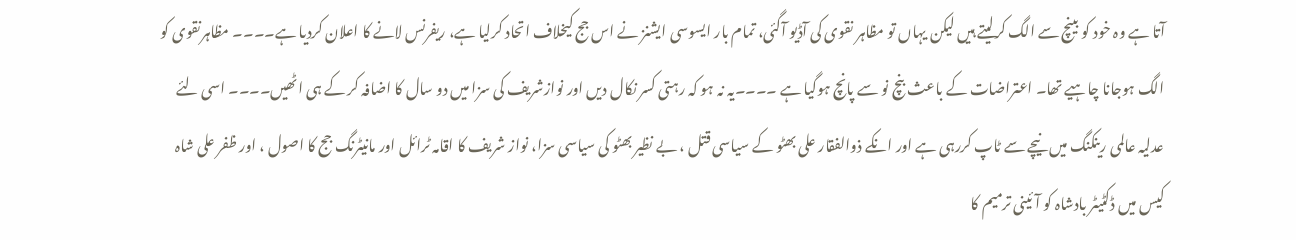آتا ہے وہ خود کو بینچ سے الگ کرلیتے ہیں لیکن یہاں تو مظاہر نقوی کی آڈیو آگئی، تمام بار ایسوسی ایشنز نے اس جج کیخلاف اتحاد کرلیا ہے، ریفرنس لانے کا اعلان کردیا ہے۔۔۔۔ مظاہرنقوی کو الگ ہوجانا چاہیے تھا۔ اعتراضات کے باعث بنچ نو سے پانچ ہوگیا ہے ۔۔۔۔یہ نہ ہو کہ رہتی کسر نکال دیں اور نوازشریف کی سزا میں دو سال کا اضافہ کر کے ہی اٹھیں۔۔۔۔ اسی لئے عدلیہ عالمی رینکنگ میں نیچے سے ٹاپ کررہی ہے اور انکے ذوالفقار علی بھٹو کے سیاسی قتل ، بے نظیر بھٹو کی سیاسی سزا، نواز شریف کا اقامہ ٹرائل اور مانیٹرنگ جج کا اصول ، اور ظفر علی شاہ کیس میں ڈکٹیٹر بادشاہ کو آئینی ترمیم کا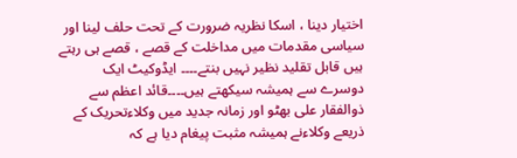اختیار دینا ، اسکا نظریہ ضرورت کے تحت حلف لینا اور سیاسی مقدمات میں مداخلت کے قصے ، قصے ہی رہتے ہیں قابل تقلید نظیر نہیں بنتے۔۔۔۔ ایڈوکیٹ ایک دوسرے سے ہمیشہ سیکھتے ہیں۔۔۔۔قائد اعظم سے ذوالفقار علی بھٹو اور زمانہ جدید میں وکلاءتحریک کے ذریعے وکلاءنے ہمیشہ مثبت پیغام دیا ہے کہ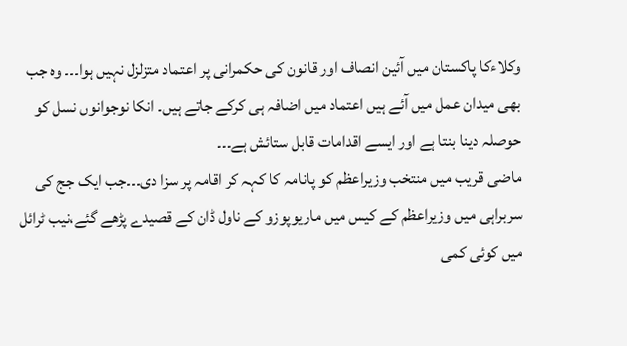وکلاءکا پاکستان میں آئین انصاف اور قانون کی حکمرانی پر اعتماد متزلزل نہیں ہوا۔۔۔ وہ جب بھی میدان عمل میں آئے ہیں اعتماد میں اضافہ ہی کرکے جاتے ہیں۔ انکا نوجوانوں نسل کو حوصلہ دینا بنتا ہے اور ایسے اقدامات قابل ستائش ہے۔۔۔
ماضی قریب میں منتخب وزیراعظم کو پانامہ کا کہہ کر اقامہ پر سزا دی۔۔۔جب ایک جج کی سربراہی میں وزیراعظم کے کیس میں ماریوپوزو کے ناول ڈان کے قصیدے پڑھے گئے،نیب ٹرائل میں کوئی کمی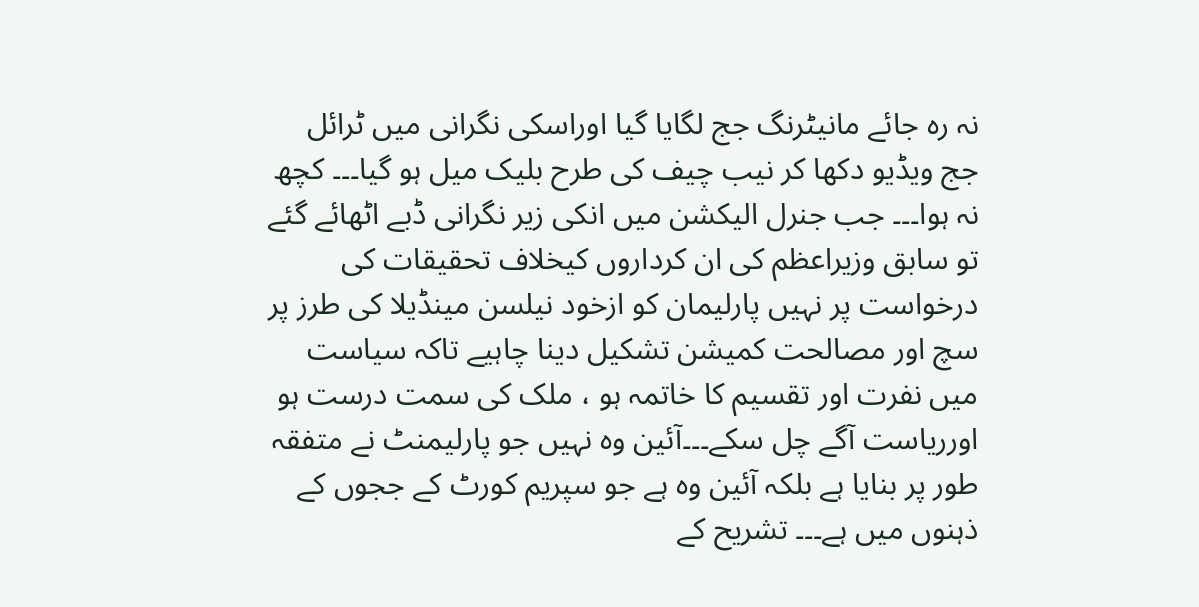نہ رہ جائے مانیٹرنگ جج لگایا گیا اوراسکی نگرانی میں ٹرائل جج ویڈیو دکھا کر نیب چیف کی طرح بلیک میل ہو گیا۔۔۔ کچھ نہ ہوا۔۔۔ جب جنرل الیکشن میں انکی زیر نگرانی ڈبے اٹھائے گئے تو سابق وزیراعظم کی ان کرداروں کیخلاف تحقیقات کی درخواست پر نہیں پارلیمان کو ازخود نیلسن مینڈیلا کی طرز پر سچ اور مصالحت کمیشن تشکیل دینا چاہیے تاکہ سیاست میں نفرت اور تقسیم کا خاتمہ ہو ، ملک کی سمت درست ہو اورریاست آگے چل سکے۔۔۔آئین وہ نہیں جو پارلیمنٹ نے متفقہ طور پر بنایا ہے بلکہ آئین وہ ہے جو سپریم کورٹ کے ججوں کے ذہنوں میں ہے۔۔۔ تشریح کے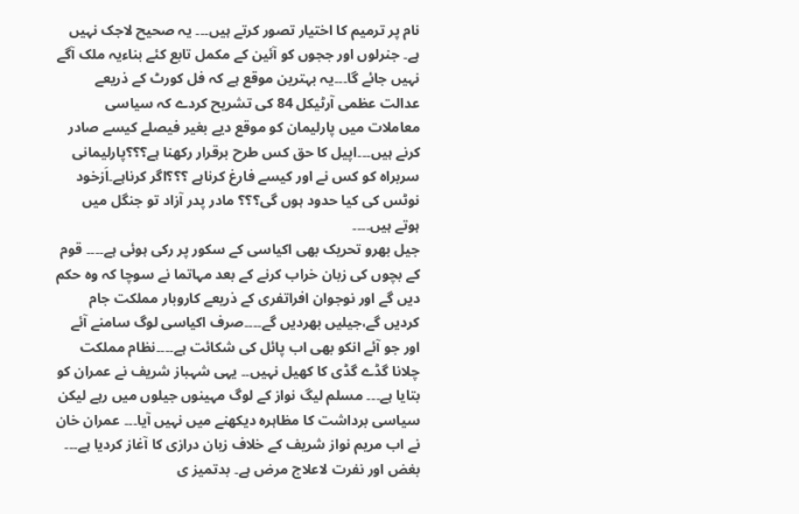نام پر ترمیم کا اختیار تصور کرتے ہیں۔۔۔ یہ صحیح لاجک نہیں ہے۔ جنرلوں اور ججوں کو آئین کے مکمل تابع کئے بناءیہ ملک آگے نہیں جائے گا۔۔۔یہ بہترین موقع ہے کہ فل کورٹ کے ذریعے عدالت عظمی آرٹیکل 84 کی تشریح کردے کہ سیاسی معاملات میں پارلیمان کو موقع دیے بغیر فیصلے کیسے صادر کرنے ہیں۔۔۔اپیل کا حق کس طرح برقرار رکھنا ہے؟؟؟پارلیمانی سربراہ کو کس نے اور کیسے فارغ کرناہے ؟؟؟اگر کرناہے۔اَزخود نوٹس کی کیا حدود ہوں گی؟؟؟ مادر پدر آزاد تو جنگل میں ہوتے ہیں۔۔۔۔
جیل بھرو تحریک بھی اکیاسی کے سکور پر رکی ہوئی ہے۔۔۔۔ قوم کے بچوں کی زبان خراب کرنے کے بعد مہاتما نے سوچا کہ وہ حکم دیں گے اور نوجوان افراتفری کے ذریعے کاروبار مملکت جام کردیں گے،جیلیں بھردیں گے۔۔۔۔صرف اکیاسی لوگ سامنے آئے اور جو آئے انکو بھی اب پائل کی شکائت ہے۔۔۔۔نظام مملکت چلانا گڈے گڈی کا کھیل نہیں۔۔ یہی شہباز شریف نے عمران کو بتایا ہے۔۔۔ مسلم لیگ نواز کے لوگ مہینوں جیلوں میں رہے لیکن سیاسی برداشت کا مظاہرہ دیکھنے میں نہیں آیا۔۔۔ عمران خان نے اب مریم نواز شریف کے خلاف زبان درازی کا آغاز کردیا ہے۔۔۔ بغض اور نفرت لاعلاج مرض ہے۔ بدتمیز ی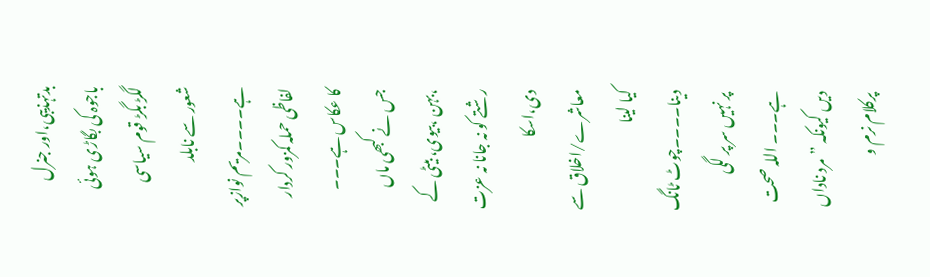بدتہذیبی،اور جنرل باجوہ کی بگاڑی ہوئی لگڑ بگڑ قوم سیاسی شعور سے نابلد ہے۔۔۔۔مریم نوازپر لفاظی حملہ کمزور کردار کا عکاس ہے۔۔۔ جس نے کبھی ماں ،بہن ،بیوی، بیٹی کے رشتے کو نہ جانا نہ عزت دی،اسکا معاشرے/اخلاق سے کیا لینا دینا۔۔۔۔چوٹ ٹانگ پر نہیں سر پر لگی ہے۔۔۔ اللہ صحت دیں کیونکہ ”مرد ناداں پرکلام نرم و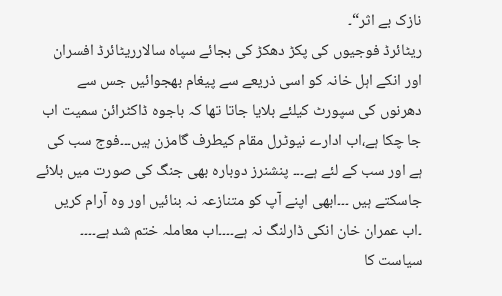نازک بے اثر“۔
ریٹائرڈ فوجیوں کی پکڑ دھکڑ کی بجائے سپاہ سالارریٹائرڈ افسران اور انکے اہل خانہ کو اسی ذریعے سے پیغام بھجوائیں جس سے دھرنوں کی سپورٹ کیلئے بلایا جاتا تھا کہ باجوہ ڈاکٹرائن سمیت اب جا چکا ہے،اب ادارے نیوٹرل مقام کیطرف گامزن ہیں۔۔۔فوج سب کی ہے اور سب کے لئے ہے۔۔۔ پنشنرز دوبارہ بھی جنگ کی صورت میں بلائے جاسکتے ہیں ۔۔۔ابھی اپنے آپ کو متنازعہ نہ بنائیں اور وہ آرام کریں ۔اب عمران خان انکی ڈارلنگ نہ ہے۔۔۔۔اب معاملہ ختم شد ہے۔۔۔۔ سیاست کا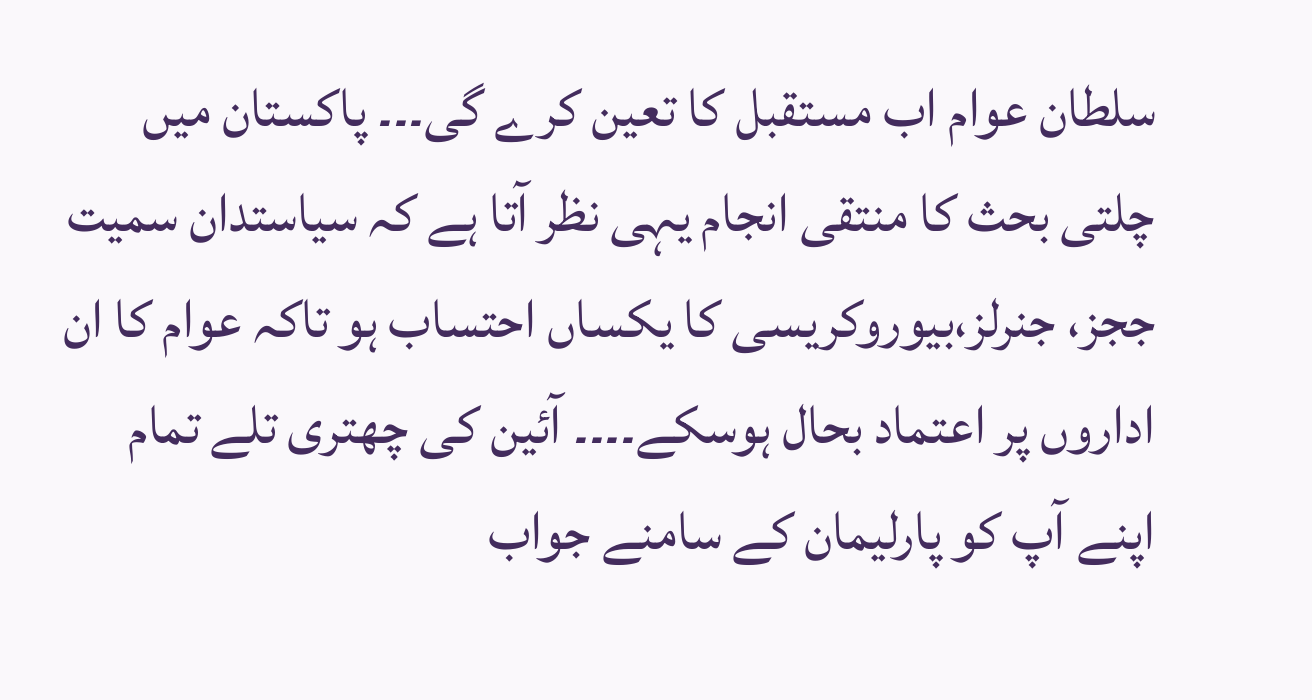سلطان عوام اب مستقبل کا تعین کرے گی۔۔۔ پاکستان میں چلتی بحث کا منتقی انجام یہی نظر آتا ہے کہ سیاستدان سمیت ججز، جنرلز،بیوروکریسی کا یکساں احتساب ہو تاکہ عوام کا ان اداروں پر اعتماد بحال ہوسکے۔۔۔۔ آئین کی چھتری تلے تمام اپنے آپ کو پارلیمان کے سامنے جواب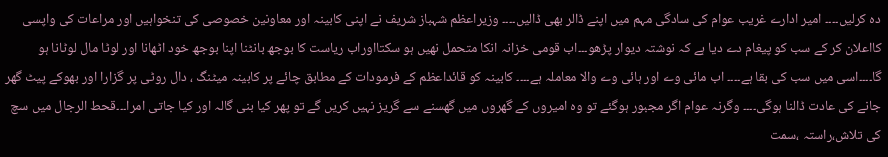دہ کرلیں۔۔۔۔ امیر ادارے غریب عوام کی سادگی مہم میں اپنے ڈالر بھی ڈالیں۔۔۔۔ وزیراعظم شہباز شریف نے اپنی کابینہ اور معاونین خصوصی کی تنخواہیں اور مراعات کی واپسی کااعلان کر کے سب کو پیغام دے دیا ہے کہ نوشتہ دیوار پڑھو۔۔۔اب قومی خزانہ انکا متحمل نھیں ہو سکتااوراب ریاست کا بوجھ بانٹنا اپنا بوجھ خود اٹھانا اور لوٹا مال لوٹانا ہو گا۔۔۔۔اسی میں سب کی بقا ہے۔۔۔۔ اب مائی وے اور ہائی وے والا معاملہ ہے۔۔۔۔ کابینہ کو قائداعظم کے فرمودات کے مطابق چائے پر کابینہ میٹنگ ، دال روٹی پر گزارا اور بھوکے پیٹ گھر جانے کی عادت ڈالنا ہوگی۔۔۔۔ وگرنہ عوام اگر مجبور ہوگئے تو وہ امیروں کے گھروں میں گھسنے سے گریز نہیں کریں گے تو پھر کیا بنی گالہ اور کیا جاتی امرا۔۔۔قحط الرجال میں سچ کی تلاش،راستہ ،سمت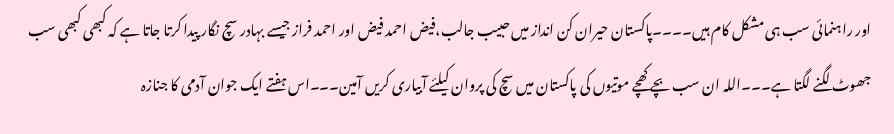اور راہنمائی سب ہی مشکل کام ہیں۔۔۔۔پاکستان حیران کن انداز میں حبیب جالب،فیض احمد فیض اور احمد فراز جیسے بہادر سچ نگار پیدا کرتا جاتا ہے کہ کبھی کبھی سب جھوٹ لگنے لگتا ہے۔۔۔اللہ ان سب بچے کھچے موتیوں کی پاکستان میں سچ کی پروان کیلئے آبیاری کریں آمین۔۔۔اس ہفتے ایک جوان آدمی کا جنازہ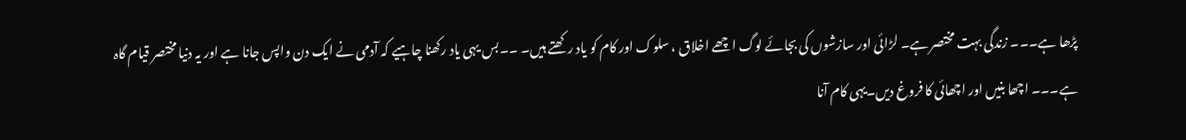پڑھا ہے۔۔۔ زندگی بہت مختصر ہے۔ لڑائی اور سازشوں کی بجائے لوگ اچھے اخلاق ، سلوک اور کام کو یاد رکھتے ہیں۔ ۔۔بس یہی یاد رکھنا چاہیے کہ آدمی نے ایک دن واپس جانا ہے اور یہ دنیا مختصر قیام گاہ ہے۔۔۔ اچھا بنیں اور اچھائی کا فروغ دیں۔یہی کام آنا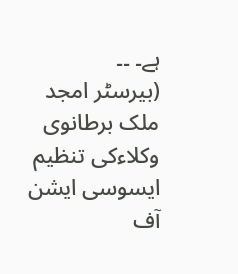ہے۔ ۔۔
(بیرسٹر امجد ملک برطانوی وکلاءکی تنظیم ایسوسی ایشن آف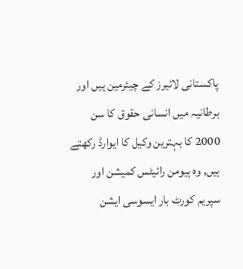پاکستانی لائیرز کے چیئرمین ہیں اور برطانیہ میں انسانی حقوق کا سن 2000 کا بہترین وکیل کا ایوارڈ رکھتے ہیں, وہ ہیومن رائیٹس کمیشن اور سپریم کورٹ بار ایسوسی ایشن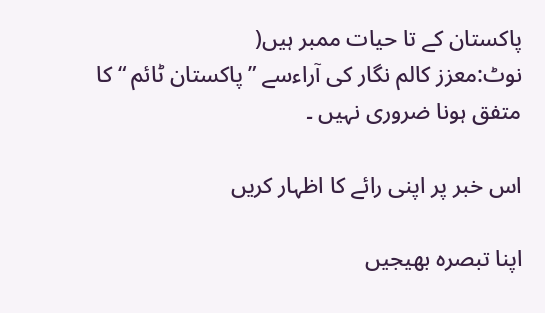پاکستان کے تا حیات ممبر ہیں(
نوٹ:معزز کالم نگار کی آراءسے ”پاکستان ٹائم “ کا متفق ہونا ضروری نہیں ۔

اس خبر پر اپنی رائے کا اظہار کریں

اپنا تبصرہ بھیجیں